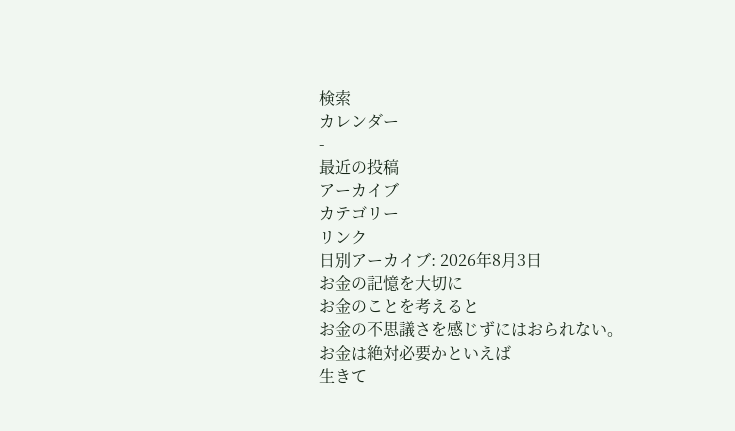検索
カレンダー
-
最近の投稿
アーカイブ
カテゴリー
リンク
日別アーカイブ: 2026年8月3日
お金の記憶を大切に
お金のことを考えると
お金の不思議さを感じずにはおられない。
お金は絶対必要かといえば
生きて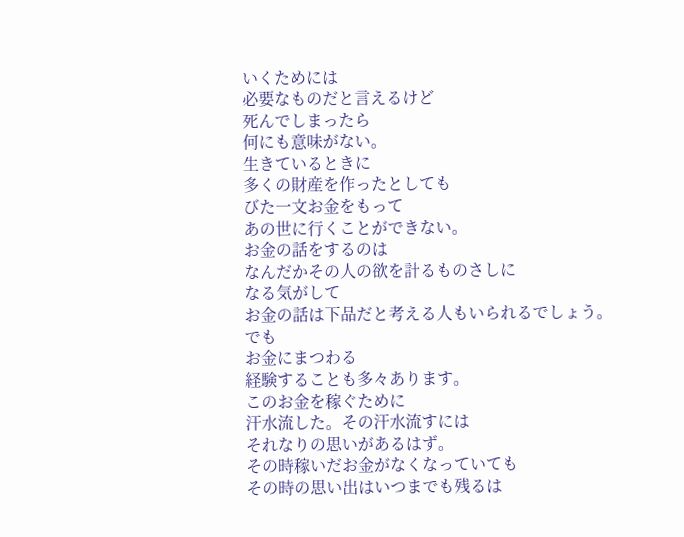いくためには
必要なものだと言えるけど
死んでしまったら
何にも意味がない。
生きているときに
多くの財産を作ったとしても
びた一文お金をもって
あの世に行くことができない。
お金の話をするのは
なんだかその人の欲を計るものさしに
なる気がして
お金の話は下品だと考える人もいられるでしょう。
でも
お金にまつわる
経験することも多々あります。
このお金を稼ぐために
汗水流した。その汗水流すには
それなりの思いがあるはず。
その時稼いだお金がなくなっていても
その時の思い出はいつまでも残るは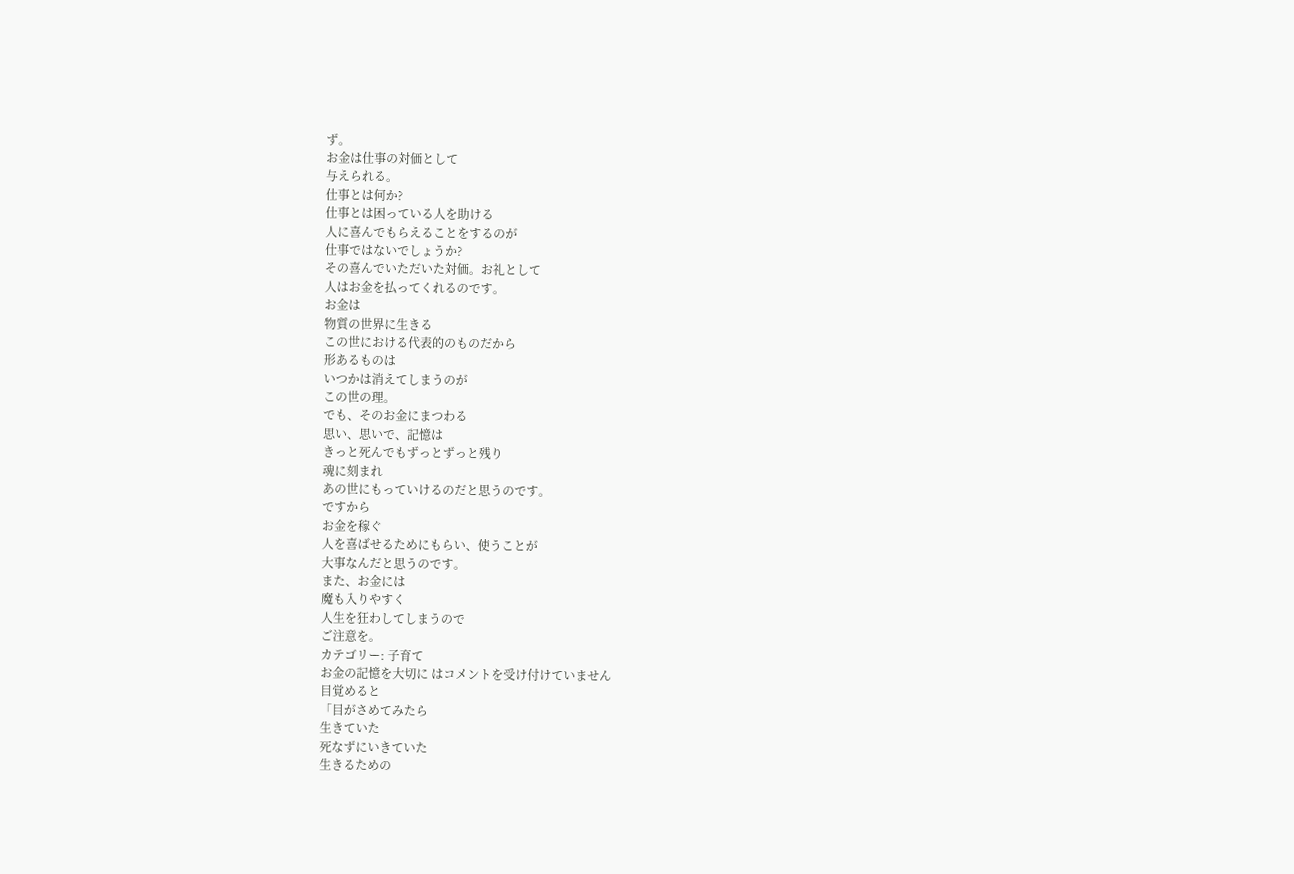ず。
お金は仕事の対価として
与えられる。
仕事とは何か?
仕事とは困っている人を助ける
人に喜んでもらえることをするのが
仕事ではないでしょうか?
その喜んでいただいた対価。お礼として
人はお金を払ってくれるのです。
お金は
物質の世界に生きる
この世における代表的のものだから
形あるものは
いつかは消えてしまうのが
この世の理。
でも、そのお金にまつわる
思い、思いで、記憶は
きっと死んでもずっとずっと残り
魂に刻まれ
あの世にもっていけるのだと思うのです。
ですから
お金を稼ぐ
人を喜ばせるためにもらい、使うことが
大事なんだと思うのです。
また、お金には
魔も入りやすく
人生を狂わしてしまうので
ご注意を。
カテゴリー: 子育て
お金の記憶を大切に はコメントを受け付けていません
目覚めると
「目がさめてみたら
生きていた
死なずにいきていた
生きるための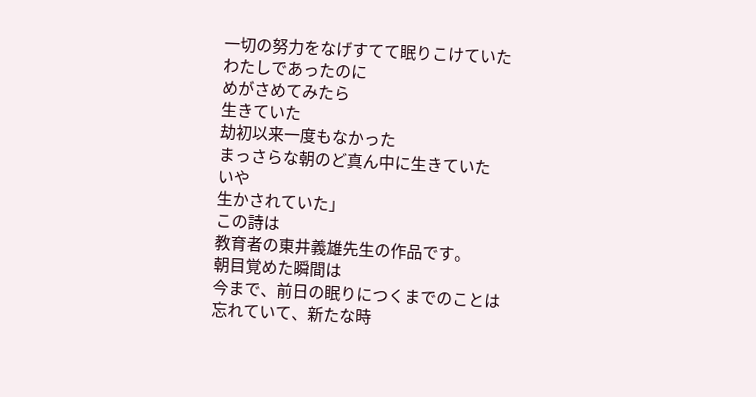一切の努力をなげすてて眠りこけていた
わたしであったのに
めがさめてみたら
生きていた
劫初以来一度もなかった
まっさらな朝のど真ん中に生きていた
いや
生かされていた」
この詩は
教育者の東井義雄先生の作品です。
朝目覚めた瞬間は
今まで、前日の眠りにつくまでのことは
忘れていて、新たな時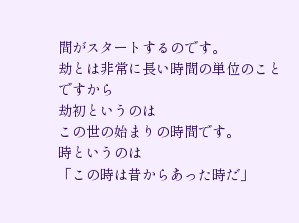間がスタートするのです。
劫とは非常に長い時間の単位のこと
ですから
劫初というのは
この世の始まりの時間です。
時というのは
「この時は昔からあった時だ」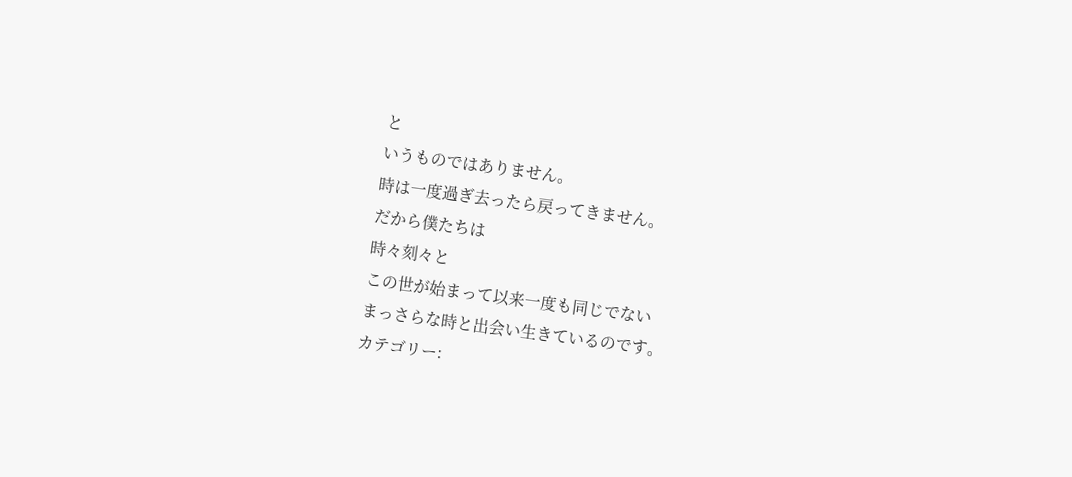と
いうものではありません。
時は一度過ぎ去ったら戻ってきません。
だから僕たちは
時々刻々と
この世が始まって以来一度も同じでない
まっさらな時と出会い生きているのです。
カテゴリー: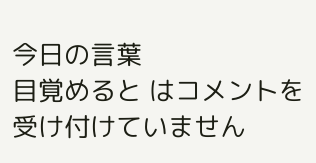今日の言葉
目覚めると はコメントを受け付けていません